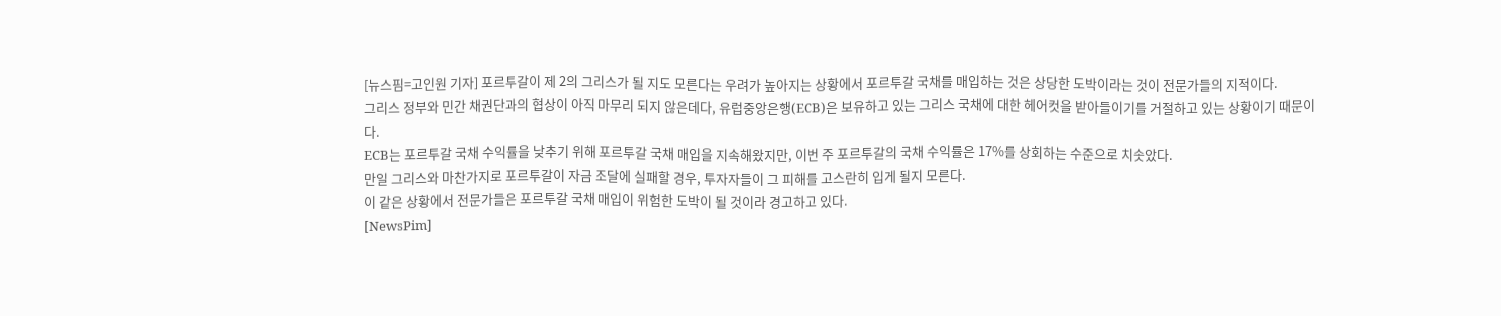[뉴스핌=고인원 기자] 포르투갈이 제 2의 그리스가 될 지도 모른다는 우려가 높아지는 상황에서 포르투갈 국채를 매입하는 것은 상당한 도박이라는 것이 전문가들의 지적이다.
그리스 정부와 민간 채권단과의 협상이 아직 마무리 되지 않은데다, 유럽중앙은행(ECB)은 보유하고 있는 그리스 국채에 대한 헤어컷을 받아들이기를 거절하고 있는 상황이기 때문이다.
ECB는 포르투갈 국채 수익률을 낮추기 위해 포르투갈 국채 매입을 지속해왔지만, 이번 주 포르투갈의 국채 수익률은 17%를 상회하는 수준으로 치솟았다.
만일 그리스와 마찬가지로 포르투갈이 자금 조달에 실패할 경우, 투자자들이 그 피해를 고스란히 입게 될지 모른다.
이 같은 상황에서 전문가들은 포르투갈 국채 매입이 위험한 도박이 될 것이라 경고하고 있다.
[NewsPim]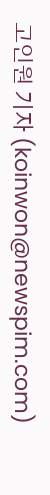고인원 기자 (koinwon@newspim.com)